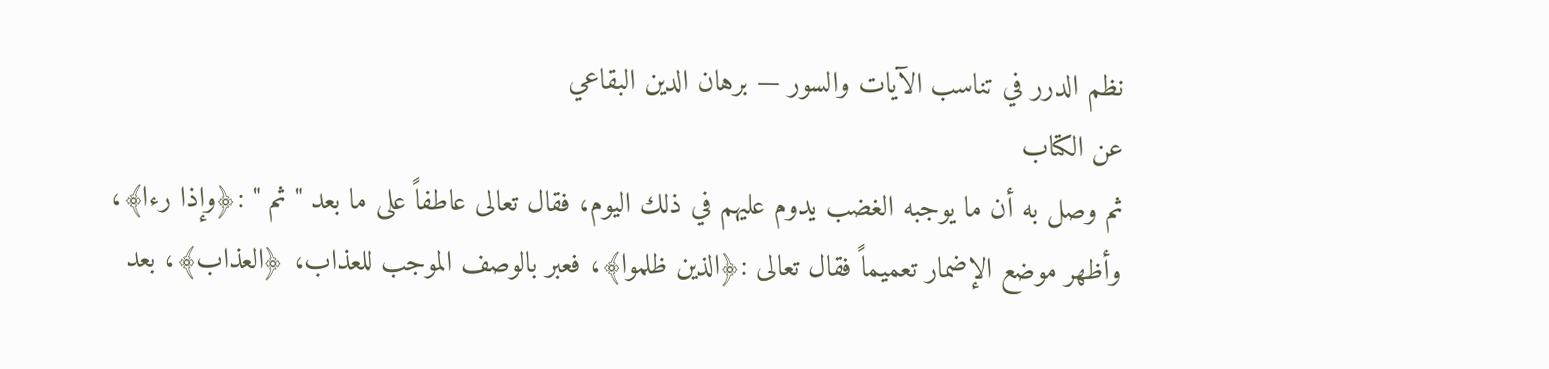نظم الدرر في تناسب الآيات والسور — برهان الدين البقاعي
عن الكتاب
ثم وصل به أن ما يوجبه الغضب يدوم عليهم في ذلك اليوم، فقال تعالى عاطفاً على ما بعد " ثم " :﴿وإذا رءا﴾، وأظهر موضع الإضمار تعميماً فقال تعالى :﴿الذين ظلموا﴾، فعبر بالوصف الموجب للعذاب، ﴿العذاب﴾، بعد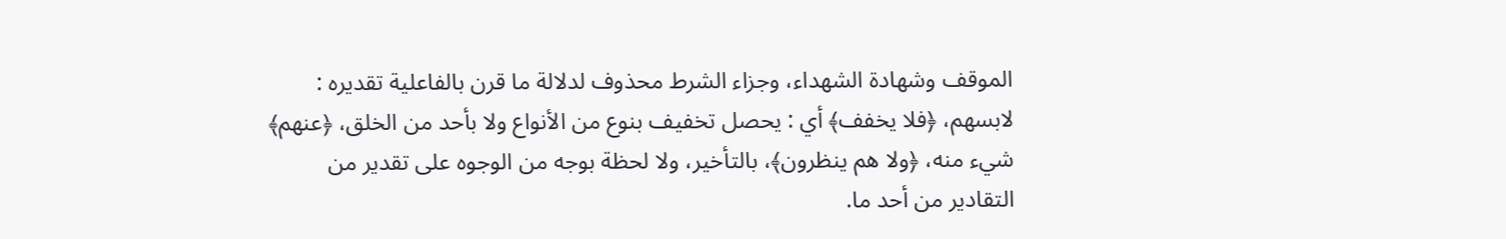الموقف وشهادة الشهداء، وجزاء الشرط محذوف لدلالة ما قرن بالفاعلية تقديره : لابسهم، ﴿فلا يخفف﴾ أي : يحصل تخفيف بنوع من الأنواع ولا بأحد من الخلق، ﴿عنهم﴾ شيء منه، ﴿ولا هم ينظرون﴾، بالتأخير، ولا لحظة بوجه من الوجوه على تقدير من التقادير من أحد ما.